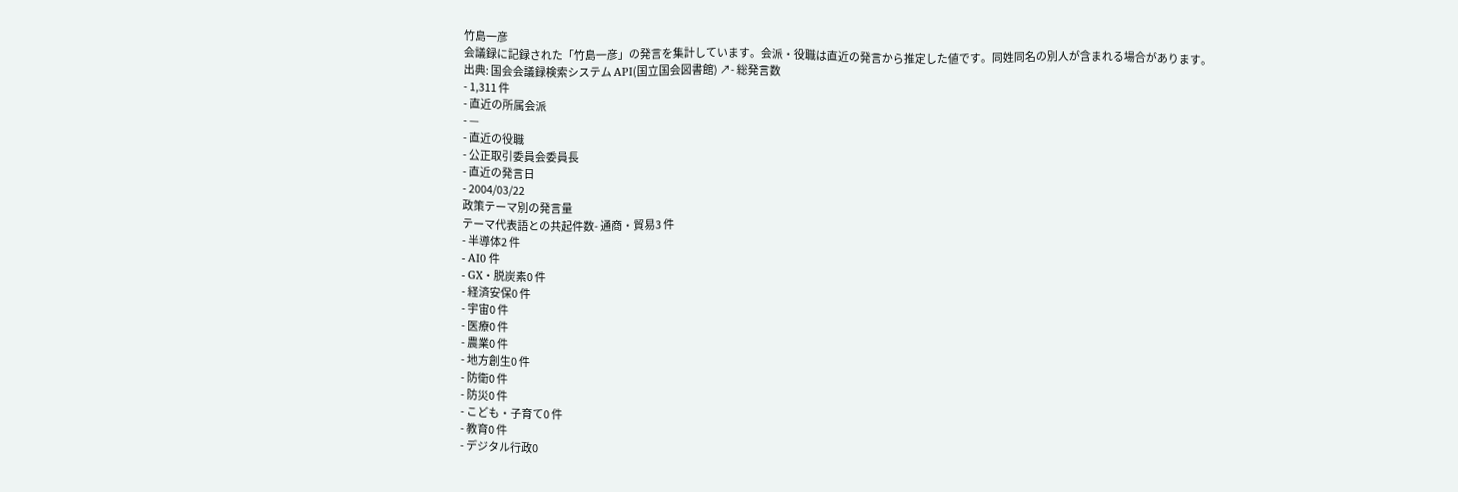竹島一彦
会議録に記録された「竹島一彦」の発言を集計しています。会派・役職は直近の発言から推定した値です。同姓同名の別人が含まれる場合があります。
出典: 国会会議録検索システム API(国立国会図書館) ↗- 総発言数
- 1,311 件
- 直近の所属会派
- —
- 直近の役職
- 公正取引委員会委員長
- 直近の発言日
- 2004/03/22
政策テーマ別の発言量
テーマ代表語との共起件数- 通商・貿易3 件
- 半導体2 件
- AI0 件
- GX・脱炭素0 件
- 経済安保0 件
- 宇宙0 件
- 医療0 件
- 農業0 件
- 地方創生0 件
- 防衛0 件
- 防災0 件
- こども・子育て0 件
- 教育0 件
- デジタル行政0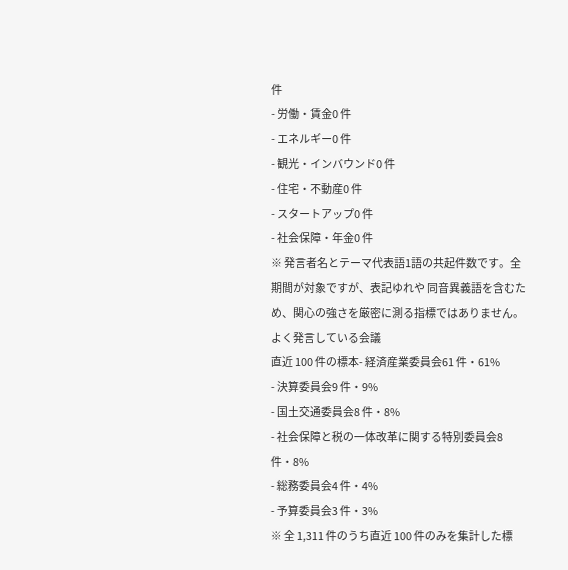件
- 労働・賃金0 件
- エネルギー0 件
- 観光・インバウンド0 件
- 住宅・不動産0 件
- スタートアップ0 件
- 社会保障・年金0 件
※ 発言者名とテーマ代表語1語の共起件数です。全期間が対象ですが、表記ゆれや 同音異義語を含むため、関心の強さを厳密に測る指標ではありません。
よく発言している会議
直近 100 件の標本- 経済産業委員会61 件・61%
- 決算委員会9 件・9%
- 国土交通委員会8 件・8%
- 社会保障と税の一体改革に関する特別委員会8 件・8%
- 総務委員会4 件・4%
- 予算委員会3 件・3%
※ 全 1,311 件のうち直近 100 件のみを集計した標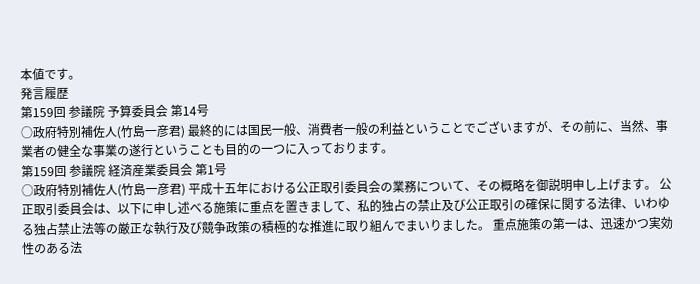本値です。
発言履歴
第159回 参議院 予算委員会 第14号
○政府特別補佐人(竹島一彦君) 最終的には国民一般、消費者一般の利益ということでございますが、その前に、当然、事業者の健全な事業の遂行ということも目的の一つに入っております。
第159回 参議院 経済産業委員会 第1号
○政府特別補佐人(竹島一彦君) 平成十五年における公正取引委員会の業務について、その概略を御説明申し上げます。 公正取引委員会は、以下に申し述べる施策に重点を置きまして、私的独占の禁止及び公正取引の確保に関する法律、いわゆる独占禁止法等の厳正な執行及び競争政策の積極的な推進に取り組んでまいりました。 重点施策の第一は、迅速かつ実効性のある法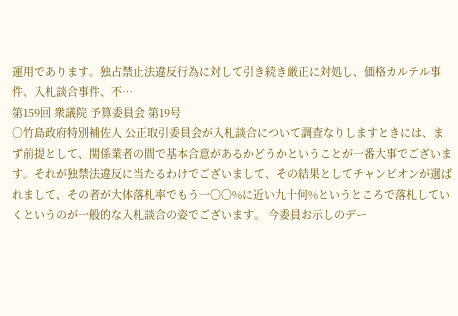運用であります。独占禁止法違反行為に対して引き続き厳正に対処し、価格カルテル事件、入札談合事件、不…
第159回 衆議院 予算委員会 第19号
○竹島政府特別補佐人 公正取引委員会が入札談合について調査なりしますときには、まず前提として、関係業者の間で基本合意があるかどうかということが一番大事でございます。それが独禁法違反に当たるわけでございまして、その結果としてチャンピオンが選ばれまして、その者が大体落札率でもう一〇〇%に近い九十何%というところで落札していくというのが一般的な入札談合の姿でございます。 今委員お示しのデー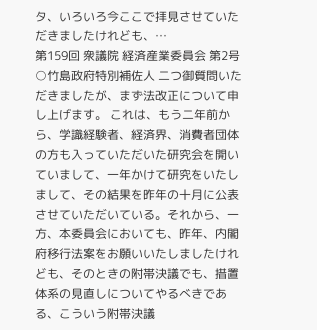タ、いろいろ今ここで拝見させていただきましたけれども、…
第159回 衆議院 経済産業委員会 第2号
○竹島政府特別補佐人 二つ御質問いただきましたが、まず法改正について申し上げます。 これは、もう二年前から、学識経験者、経済界、消費者団体の方も入っていただいた研究会を開いていまして、一年かけて研究をいたしまして、その結果を昨年の十月に公表させていただいている。それから、一方、本委員会においても、昨年、内閣府移行法案をお願いいたしましたけれども、そのときの附帯決議でも、措置体系の見直しについてやるべきである、こういう附帯決議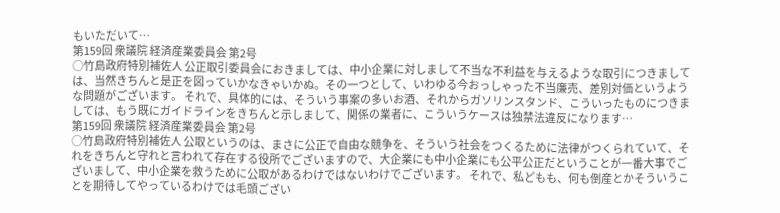もいただいて…
第159回 衆議院 経済産業委員会 第2号
○竹島政府特別補佐人 公正取引委員会におきましては、中小企業に対しまして不当な不利益を与えるような取引につきましては、当然きちんと是正を図っていかなきゃいかぬ。その一つとして、いわゆる今おっしゃった不当廉売、差別対価というような問題がございます。 それで、具体的には、そういう事案の多いお酒、それからガソリンスタンド、こういったものにつきましては、もう既にガイドラインをきちんと示しまして、関係の業者に、こういうケースは独禁法違反になります…
第159回 衆議院 経済産業委員会 第2号
○竹島政府特別補佐人 公取というのは、まさに公正で自由な競争を、そういう社会をつくるために法律がつくられていて、それをきちんと守れと言われて存在する役所でございますので、大企業にも中小企業にも公平公正だということが一番大事でございまして、中小企業を救うために公取があるわけではないわけでございます。 それで、私どもも、何も倒産とかそういうことを期待してやっているわけでは毛頭ござい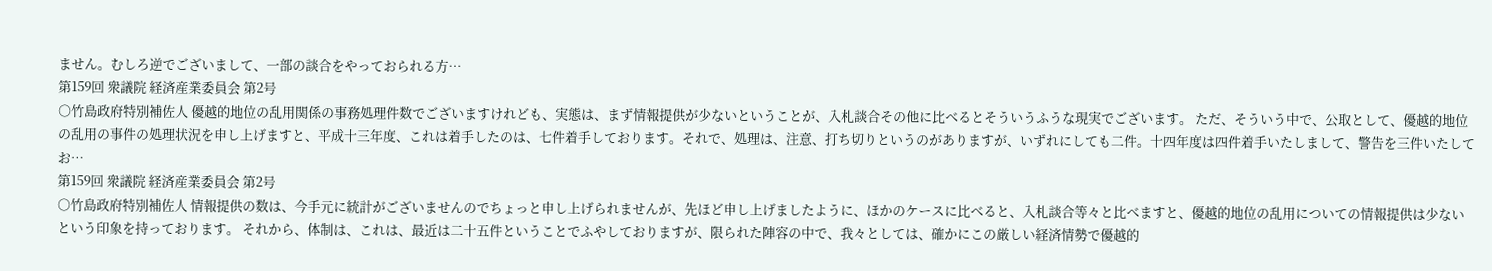ません。むしろ逆でございまして、一部の談合をやっておられる方…
第159回 衆議院 経済産業委員会 第2号
○竹島政府特別補佐人 優越的地位の乱用関係の事務処理件数でございますけれども、実態は、まず情報提供が少ないということが、入札談合その他に比べるとそういうふうな現実でございます。 ただ、そういう中で、公取として、優越的地位の乱用の事件の処理状況を申し上げますと、平成十三年度、これは着手したのは、七件着手しております。それで、処理は、注意、打ち切りというのがありますが、いずれにしても二件。十四年度は四件着手いたしまして、警告を三件いたしてお…
第159回 衆議院 経済産業委員会 第2号
○竹島政府特別補佐人 情報提供の数は、今手元に統計がございませんのでちょっと申し上げられませんが、先ほど申し上げましたように、ほかのケースに比べると、入札談合等々と比べますと、優越的地位の乱用についての情報提供は少ないという印象を持っております。 それから、体制は、これは、最近は二十五件ということでふやしておりますが、限られた陣容の中で、我々としては、確かにこの厳しい経済情勢で優越的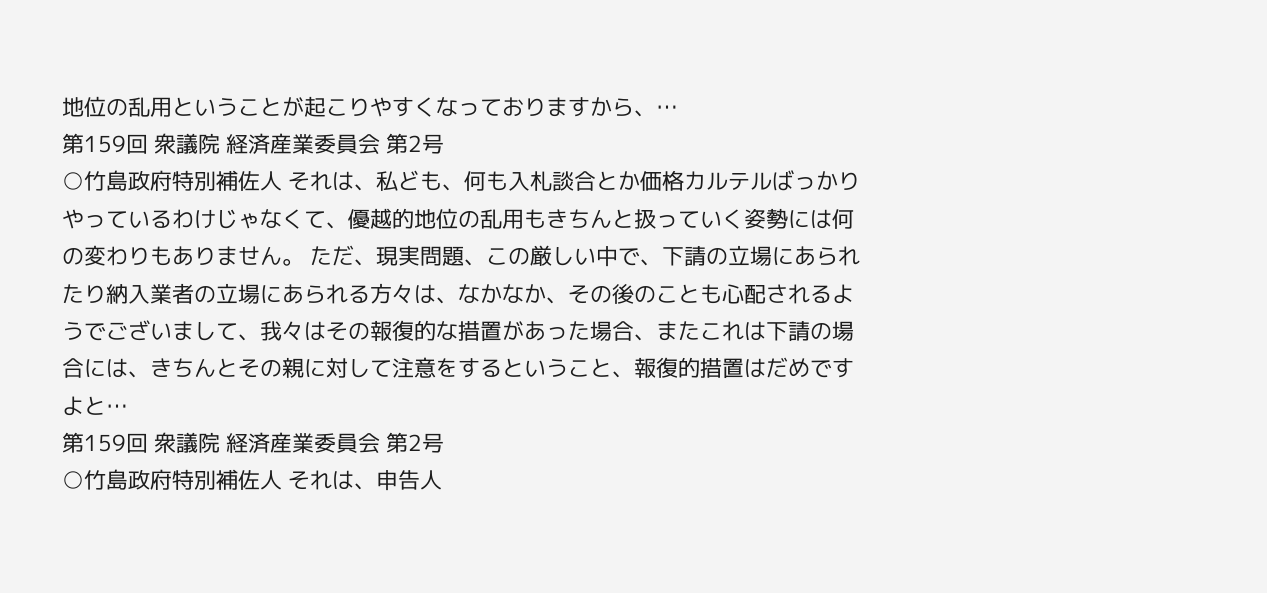地位の乱用ということが起こりやすくなっておりますから、…
第159回 衆議院 経済産業委員会 第2号
○竹島政府特別補佐人 それは、私ども、何も入札談合とか価格カルテルばっかりやっているわけじゃなくて、優越的地位の乱用もきちんと扱っていく姿勢には何の変わりもありません。 ただ、現実問題、この厳しい中で、下請の立場にあられたり納入業者の立場にあられる方々は、なかなか、その後のことも心配されるようでございまして、我々はその報復的な措置があった場合、またこれは下請の場合には、きちんとその親に対して注意をするということ、報復的措置はだめですよと…
第159回 衆議院 経済産業委員会 第2号
○竹島政府特別補佐人 それは、申告人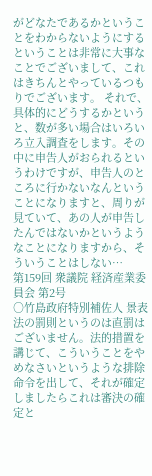がどなたであるかということをわからないようにするということは非常に大事なことでございまして、これはきちんとやっているつもりでございます。 それで、具体的にどうするかというと、数が多い場合はいろいろ立入調査をします。その中に申告人がおられるというわけですが、申告人のところに行かないなんということになりますと、周りが見ていて、あの人が申告したんではないかというようなことになりますから、そういうことはしない…
第159回 衆議院 経済産業委員会 第2号
○竹島政府特別補佐人 景表法の罰則というのは直罰はございません。法的措置を講じて、こういうことをやめなさいというような排除命令を出して、それが確定しましたらこれは審決の確定と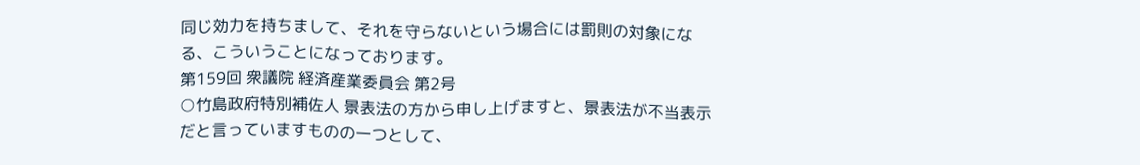同じ効力を持ちまして、それを守らないという場合には罰則の対象になる、こういうことになっております。
第159回 衆議院 経済産業委員会 第2号
○竹島政府特別補佐人 景表法の方から申し上げますと、景表法が不当表示だと言っていますものの一つとして、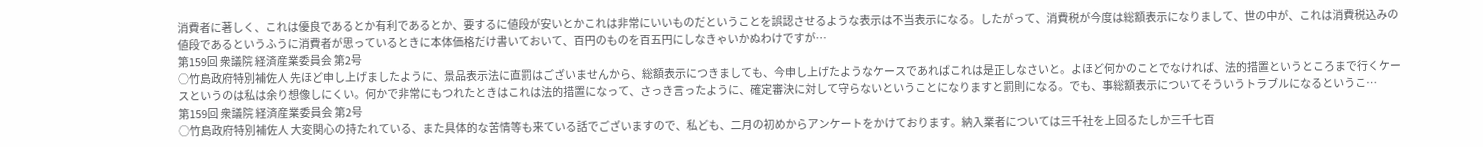消費者に著しく、これは優良であるとか有利であるとか、要するに値段が安いとかこれは非常にいいものだということを誤認させるような表示は不当表示になる。したがって、消費税が今度は総額表示になりまして、世の中が、これは消費税込みの値段であるというふうに消費者が思っているときに本体価格だけ書いておいて、百円のものを百五円にしなきゃいかぬわけですが…
第159回 衆議院 経済産業委員会 第2号
○竹島政府特別補佐人 先ほど申し上げましたように、景品表示法に直罰はございませんから、総額表示につきましても、今申し上げたようなケースであればこれは是正しなさいと。よほど何かのことでなければ、法的措置というところまで行くケースというのは私は余り想像しにくい。何かで非常にもつれたときはこれは法的措置になって、さっき言ったように、確定審決に対して守らないということになりますと罰則になる。でも、事総額表示についてそういうトラブルになるというこ…
第159回 衆議院 経済産業委員会 第2号
○竹島政府特別補佐人 大変関心の持たれている、また具体的な苦情等も来ている話でございますので、私ども、二月の初めからアンケートをかけております。納入業者については三千社を上回るたしか三千七百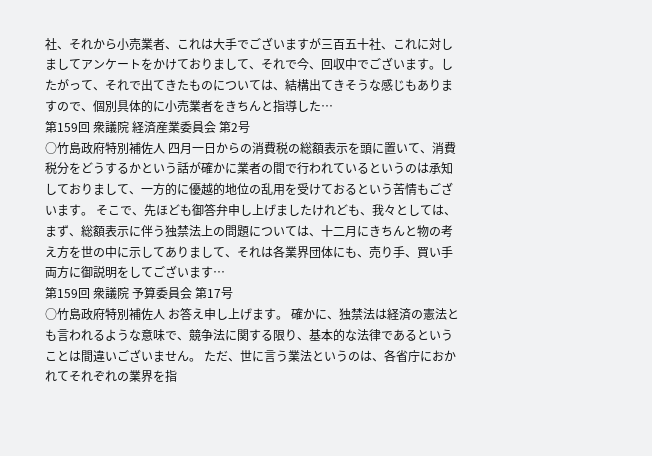社、それから小売業者、これは大手でございますが三百五十社、これに対しましてアンケートをかけておりまして、それで今、回収中でございます。したがって、それで出てきたものについては、結構出てきそうな感じもありますので、個別具体的に小売業者をきちんと指導した…
第159回 衆議院 経済産業委員会 第2号
○竹島政府特別補佐人 四月一日からの消費税の総額表示を頭に置いて、消費税分をどうするかという話が確かに業者の間で行われているというのは承知しておりまして、一方的に優越的地位の乱用を受けておるという苦情もございます。 そこで、先ほども御答弁申し上げましたけれども、我々としては、まず、総額表示に伴う独禁法上の問題については、十二月にきちんと物の考え方を世の中に示してありまして、それは各業界団体にも、売り手、買い手両方に御説明をしてございます…
第159回 衆議院 予算委員会 第17号
○竹島政府特別補佐人 お答え申し上げます。 確かに、独禁法は経済の憲法とも言われるような意味で、競争法に関する限り、基本的な法律であるということは間違いございません。 ただ、世に言う業法というのは、各省庁におかれてそれぞれの業界を指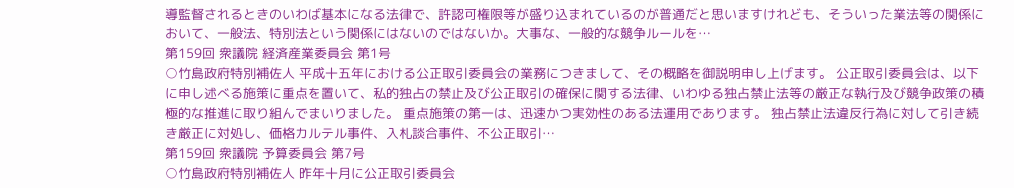導監督されるときのいわば基本になる法律で、許認可権限等が盛り込まれているのが普通だと思いますけれども、そういった業法等の関係において、一般法、特別法という関係にはないのではないか。大事な、一般的な競争ルールを…
第159回 衆議院 経済産業委員会 第1号
○竹島政府特別補佐人 平成十五年における公正取引委員会の業務につきまして、その概略を御説明申し上げます。 公正取引委員会は、以下に申し述べる施策に重点を置いて、私的独占の禁止及び公正取引の確保に関する法律、いわゆる独占禁止法等の厳正な執行及び競争政策の積極的な推進に取り組んでまいりました。 重点施策の第一は、迅速かつ実効性のある法運用であります。 独占禁止法違反行為に対して引き続き厳正に対処し、価格カルテル事件、入札談合事件、不公正取引…
第159回 衆議院 予算委員会 第7号
○竹島政府特別補佐人 昨年十月に公正取引委員会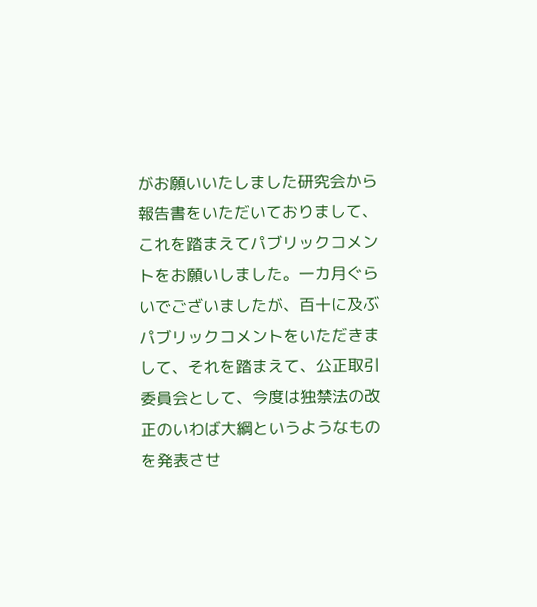がお願いいたしました研究会から報告書をいただいておりまして、これを踏まえてパブリックコメントをお願いしました。一カ月ぐらいでございましたが、百十に及ぶパブリックコメントをいただきまして、それを踏まえて、公正取引委員会として、今度は独禁法の改正のいわば大綱というようなものを発表させ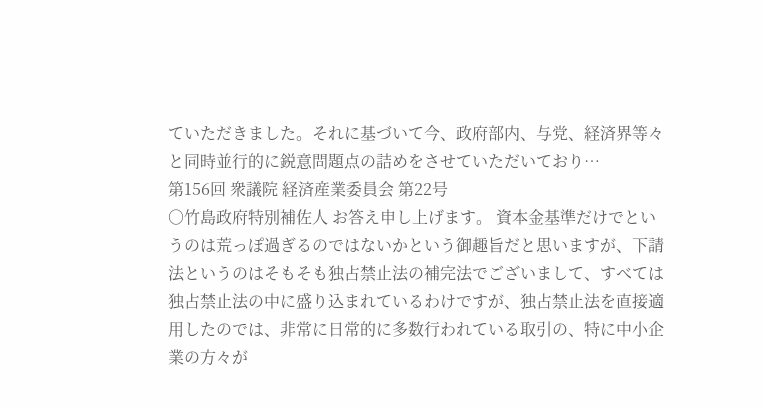ていただきました。それに基づいて今、政府部内、与党、経済界等々と同時並行的に鋭意問題点の詰めをさせていただいており…
第156回 衆議院 経済産業委員会 第22号
○竹島政府特別補佐人 お答え申し上げます。 資本金基準だけでというのは荒っぽ過ぎるのではないかという御趣旨だと思いますが、下請法というのはそもそも独占禁止法の補完法でございまして、すべては独占禁止法の中に盛り込まれているわけですが、独占禁止法を直接適用したのでは、非常に日常的に多数行われている取引の、特に中小企業の方々が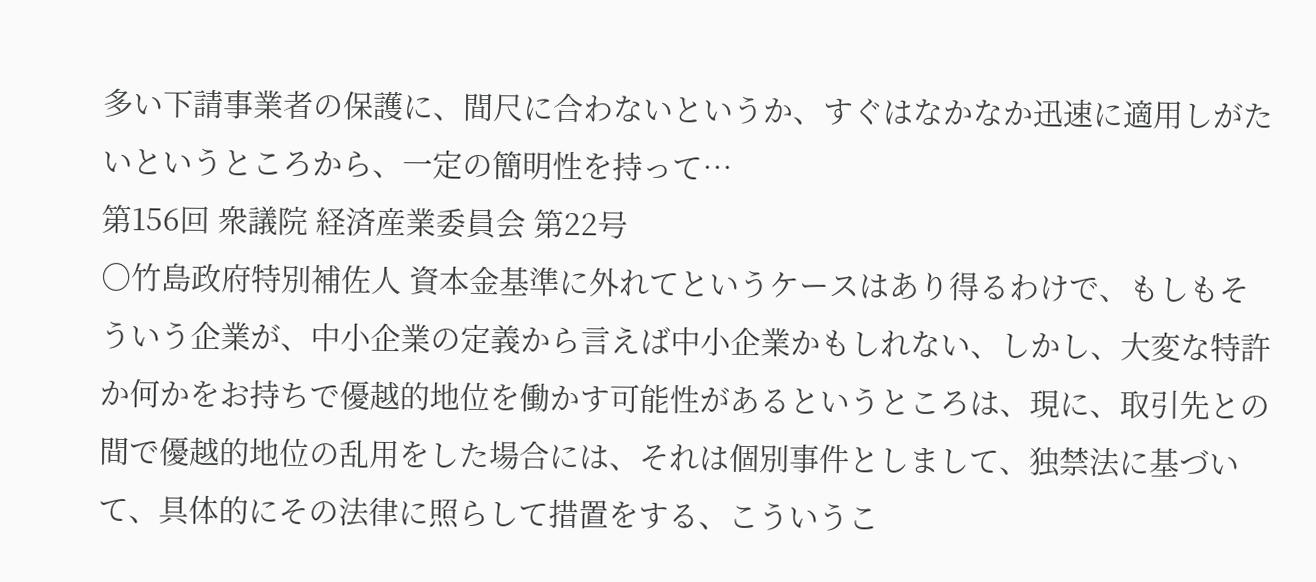多い下請事業者の保護に、間尺に合わないというか、すぐはなかなか迅速に適用しがたいというところから、一定の簡明性を持って…
第156回 衆議院 経済産業委員会 第22号
○竹島政府特別補佐人 資本金基準に外れてというケースはあり得るわけで、もしもそういう企業が、中小企業の定義から言えば中小企業かもしれない、しかし、大変な特許か何かをお持ちで優越的地位を働かす可能性があるというところは、現に、取引先との間で優越的地位の乱用をした場合には、それは個別事件としまして、独禁法に基づいて、具体的にその法律に照らして措置をする、こういうこ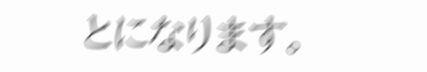とになります。